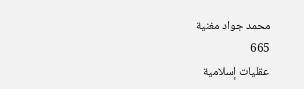محمد جواد مغنية
665
عقليات إسلامية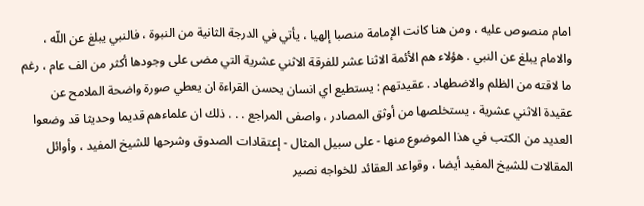امام منصوص عليه ، ومن هنا كانت الإمامة منصبا إلهيا ، يأتي في الدرجة الثانية من النبوة ، فالنبي يبلغ عن اللّه ، والامام يبلغ عن النبي . هؤلاء هم الأئمة الاثنا عشر للفرقة الاثني عشرية التي مضى على وجودها أكثر من الف عام ، رغم ما لاقته من الظلم والاضطهاد . عقيدتهم : يستطيع اي انسان يحسن القراءة ان يعطي صورة واضحة الملامح عن عقيدة الاثني عشرية ، يستخلصها من أوثق المصادر ، واصفى المراجع . . . ذلك ان علماءهم قديما وحديثا قد وضعوا العديد من الكتب في هذا الموضوع منها - على سبيل المثال - إعتقادات الصدوق وشرحها للشيخ المفيد ، وأوائل المقالات للشيخ المفيد أيضا ، وقواعد العقائد للخواجه نصير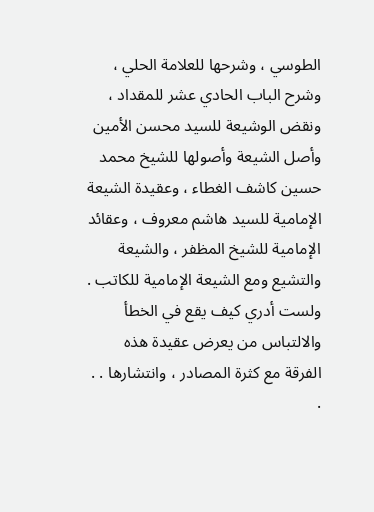الطوسي ، وشرحها للعلامة الحلي ، وشرح الباب الحادي عشر للمقداد ، ونقض الوشيعة للسيد محسن الأمين وأصل الشيعة وأصولها للشيخ محمد حسين كاشف الغطاء ، وعقيدة الشيعة الإمامية للسيد هاشم معروف ، وعقائد الإمامية للشيخ المظفر ، والشيعة والتشيع ومع الشيعة الإمامية للكاتب . ولست أدري كيف يقع في الخطأ والالتباس من يعرض عقيدة هذه الفرقة مع كثرة المصادر ، وانتشارها . . .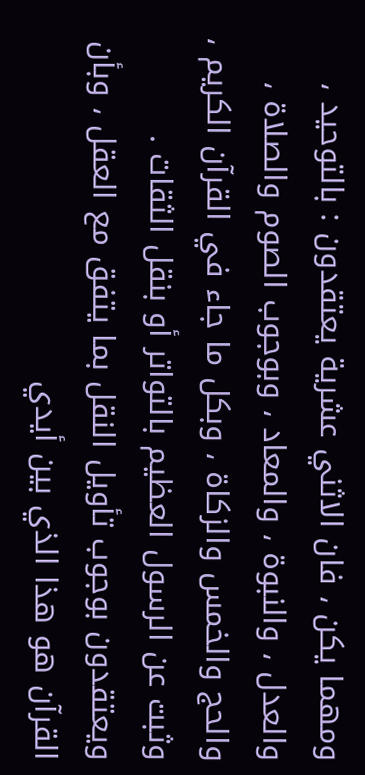ومهما يكن ، فان الاثني عشرية يعتقدون : بالتوحيد ، والعدل ، والنبوة ، والمعاد ، وبوجوب الصوم والصلاة ، والحج والخمس والزكاة ، وبكل ما جاء في القرآن الكريم ، وثبت عن الرسول العظيم بالتواتر أو بنقل الثقات . ويعتقدون بوجوب تأويل النقل بما يتفق مع العقل ، وبأن القرآن هو هذا الذي بين أيدي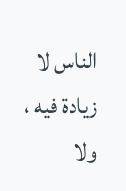الناس لا زيادة فيه ، ولا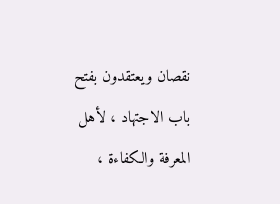نقصان ويعتقدون بفتح باب الاجتهاد ، لأهل المعرفة والكفاءة ،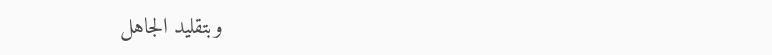وبتقليد الجاهل